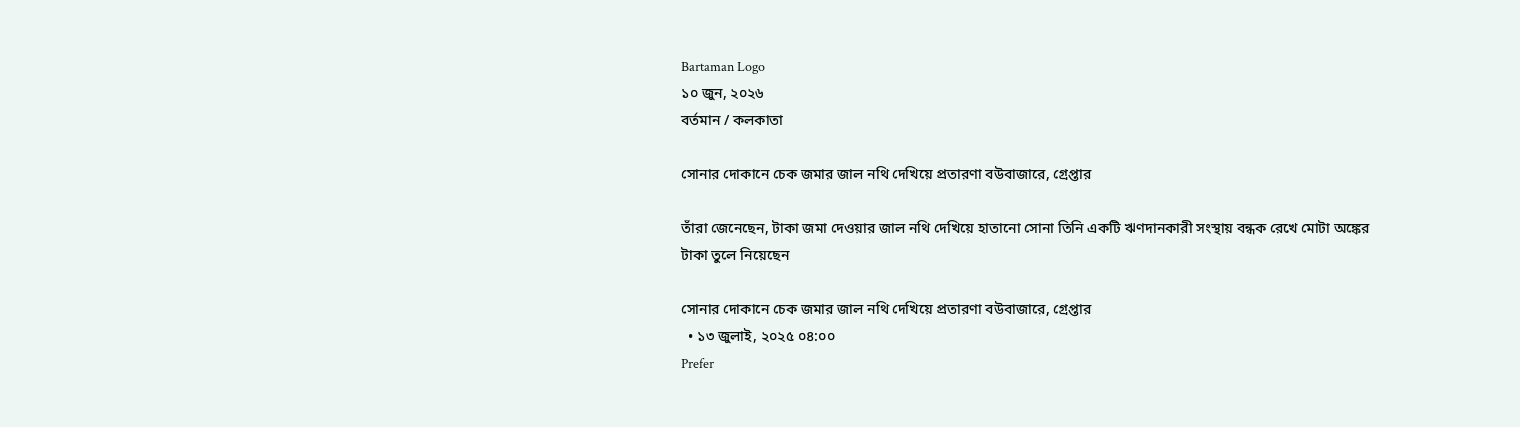Bartaman Logo
১০ জুন, ২০২৬
বর্তমান / কলকাতা

সোনার দোকানে চেক জমার জাল নথি দেখিয়ে প্রতারণা বউবাজারে, গ্রেপ্তার

তাঁরা জেনেছেন, টাকা জমা দেওয়ার জাল নথি দেখিয়ে হাতানো সোনা তিনি একটি ঋণদানকারী সংস্থায় বন্ধক রেখে মোটা অঙ্কের টাকা তুলে নিয়েছেন

সোনার দোকানে চেক জমার জাল নথি দেখিয়ে প্রতারণা বউবাজারে, গ্রেপ্তার
  • ১৩ জুলাই, ২০২৫ ০৪:০০
Prefer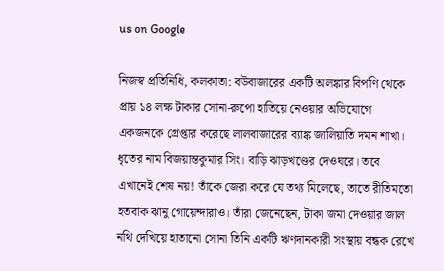us on Google

নিজস্ব প্রতিনিধি, কলকাতা: বউবাজারের একটি অলঙ্কার বিপণি থেকে প্রায় ১৪ লক্ষ টাকার সোনা-রুপো হাতিয়ে নেওয়ার অভিযোগে একজনকে গ্রেপ্তার করেছে লালবাজারের ব্যাঙ্ক জালিয়াতি দমন শাখা। ধৃতের নাম বিজয়ান্তকুমার সিং। বাড়ি ঝাড়খণ্ডের দেওঘরে। তবে এখানেই শেষ নয়! তাঁকে জেরা করে যে তথ্য মিলেছে, তাতে রীতিমতো হতবাক ঝানু গোয়েন্দারাও। তাঁরা জেনেছেন, টাকা জমা দেওয়ার জাল নথি দেখিয়ে হাতানো সোনা তিনি একটি ঋণদানকারী সংস্থায় বন্ধক রেখে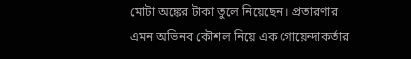মোটা অঙ্কের টাকা তুলে নিয়েছেন। প্রতারণার এমন অভিনব কৌশল নিয়ে এক গোয়েন্দাকর্তার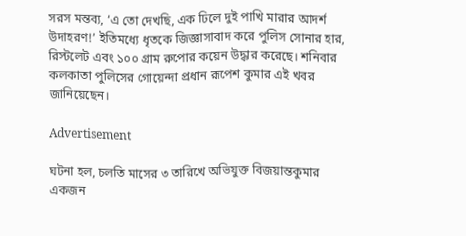সরস মন্তব্য, ‘এ তো দেখছি, এক ঢিলে দুই পাখি মারার আদর্শ উদাহরণ!’ ইতিমধ্যে ধৃতকে জিজ্ঞাসাবাদ করে পুলিস সোনার হার, রিস্টলেট এবং ১০০ গ্রাম রুপোর কয়েন উদ্ধার করেছে। শনিবার কলকাতা পুলিসের গোয়েন্দা প্রধান রূপেশ কুমার এই খবর জানিয়েছেন।

Advertisement

ঘটনা হল, চলতি মাসের ৩ তারিখে অভিযুক্ত বিজয়ান্তকুমার একজন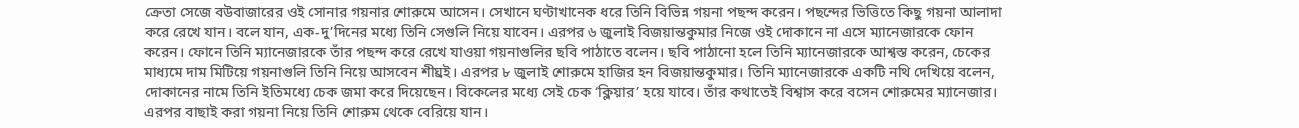ক্রেতা সেজে বউবাজারের ওই সোনার গয়নার শোরুমে আসেন। সেখানে ঘণ্টাখানেক ধরে তিনি বিভিন্ন গয়না পছন্দ করেন। পছন্দের ভিত্তিতে কিছু গয়না আলাদা করে রেখে যান। বলে যান, এক-দু’দিনের মধ্যে তিনি সেগুলি নিয়ে যাবেন। এরপর ৬ জুলাই বিজয়ান্তকুমার নিজে ওই দোকানে না এসে ম্যানেজারকে ফোন করেন। ফোনে তিনি ম্যানেজারকে তাঁর পছন্দ করে রেখে যাওয়া গয়নাগুলির ছবি পাঠাতে বলেন। ছবি পাঠানো হলে তিনি ম্যানেজারকে আশ্বস্ত করেন, চেকের মাধ্যমে দাম মিটিয়ে গয়নাগুলি তিনি নিয়ে আসবেন শীঘ্রই। এরপর ৮ জুলাই শোরুমে হাজির হন বিজয়ান্তকুমার। তিনি ম্যানেজারকে একটি নথি দেখিয়ে বলেন, দোকানের নামে তিনি ইতিমধ্যে চেক জমা করে দিয়েছেন। বিকেলের মধ্যে সেই চেক ‘ক্লিয়ার’ হয়ে যাবে। তাঁর কথাতেই বিশ্বাস করে বসেন শোরুমের ম্যানেজার। এরপর বাছাই করা গয়না নিয়ে তিনি শোরুম থেকে বেরিয়ে যান।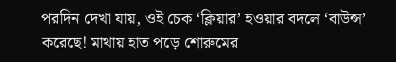পরদিন দেখা যায়, ওই চেক ‘ক্লিয়ার’ হওয়ার বদলে ‘বাউন্স’ করেছে! মাথায় হাত পড়ে শোরুমের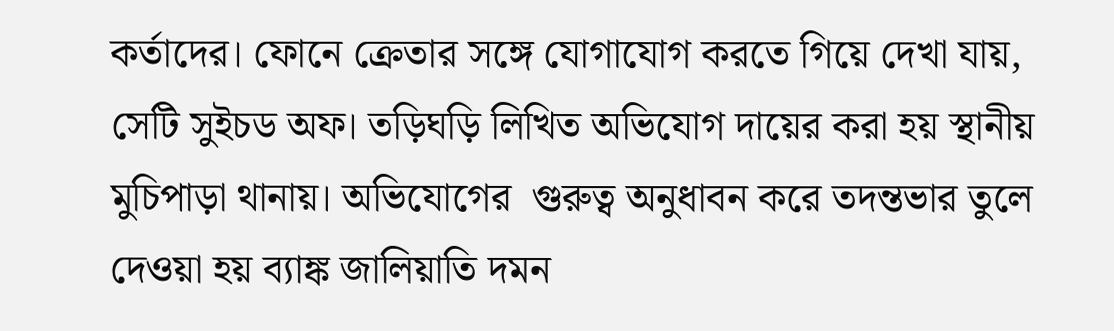কর্তাদের। ফোনে ক্রেতার সঙ্গে যোগাযোগ করতে গিয়ে দেখা যায়, সেটি সুইচড অফ। তড়িঘড়ি লিখিত অভিযোগ দায়ের করা হয় স্থানীয় মুচিপাড়া থানায়। অভিযোগের  গুরুত্ব অনুধাবন করে তদন্তভার তুলে দেওয়া হয় ব্যাঙ্ক জালিয়াতি দমন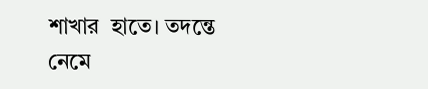শাখার  হাতে। তদন্তে নেমে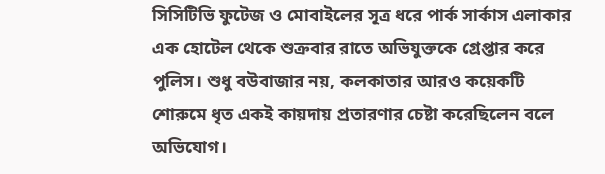সিসিটিভি ফুটেজ ও মোবাইলের সূত্র ধরে পার্ক সার্কাস এলাকার এক হোটেল থেকে শুক্রবার রাতে অভিযুক্তকে গ্রেপ্তার করে পুলিস। শুধু বউবাজার নয়, কলকাতার আরও কয়েকটি শোরুমে ধৃত একই কায়দায় প্রতারণার চেষ্টা করেছিলেন বলে অভিযোগ।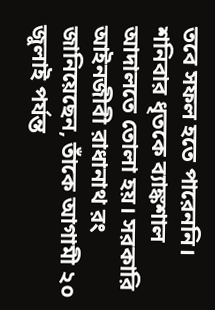তবে সফল হতে পারেননি। শনিবার ধৃতকে ব্যাঙ্কশাল আদালতে তোলা হয়। সরকারি আইনজীবী রাধানাথ রং জানিয়েছেন, তাঁকে আগামী ২০ জুলাই পর্যন্ত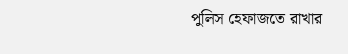পুলিস হেফাজতে রাখার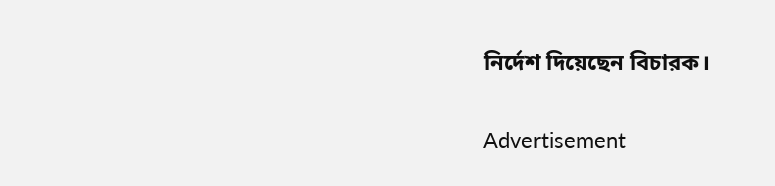নির্দেশ দিয়েছেন বিচারক।

Advertisement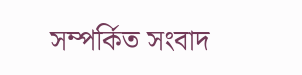সম্পর্কিত সংবাদ